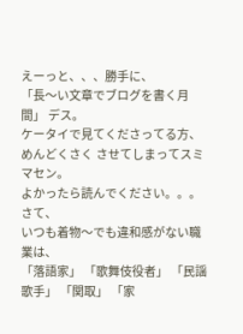えーっと、、、勝手に、
「長〜い文章でブログを書く月間」 デス。
ケータイで見てくださってる方、めんどくさく させてしまってスミマセン。
よかったら読んでください。。。
さて、
いつも着物〜でも違和感がない職業は、
「落語家」 「歌舞伎役者」 「民謡歌手」 「関取」 「家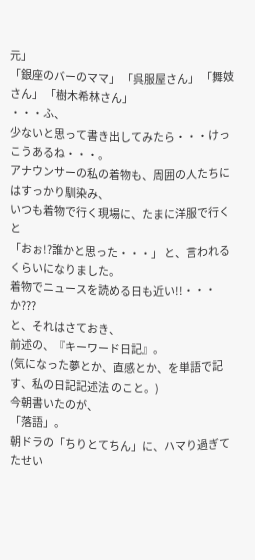元」
「銀座のバーのママ」 「呉服屋さん」 「舞妓さん」 「樹木希林さん」
・・・ふ、
少ないと思って書き出してみたら・・・けっこうあるね・・・。
アナウンサーの私の着物も、周囲の人たちにはすっかり馴染み、
いつも着物で行く現場に、たまに洋服で行くと
「おぉ!?誰かと思った・・・」 と、言われるくらいになりました。
着物でニュースを読める日も近い!!・・・か???
と、それはさておき、
前述の、『キーワード日記』。
(気になった夢とか、直感とか、を単語で記す、私の日記記述法 のこと。)
今朝書いたのが、
「落語」。
朝ドラの「ちりとてちん」に、ハマり過ぎてたせい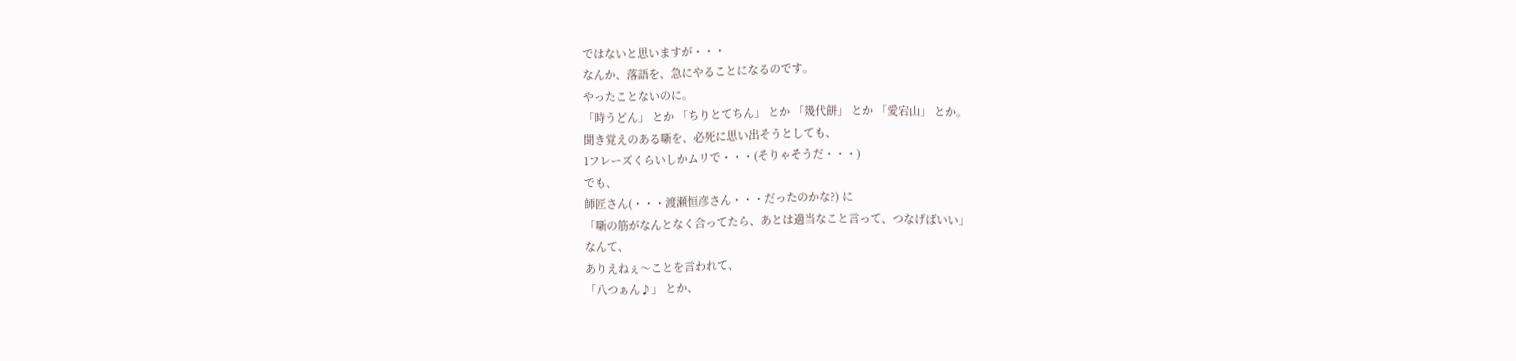ではないと思いますが・・・
なんか、落語を、急にやることになるのです。
やったことないのに。
「時うどん」 とか 「ちりとてちん」 とか 「幾代餅」 とか 「愛宕山」 とか。
聞き覚えのある噺を、必死に思い出そうとしても、
1フレーズくらいしかムリで・・・(そりゃそうだ・・・)
でも、
師匠さん(・・・渡瀬恒彦さん・・・だったのかな?) に
「噺の筋がなんとなく合ってたら、あとは適当なこと言って、つなげばいい」
なんて、
ありえねぇ〜ことを言われて、
「八つぁん♪」 とか、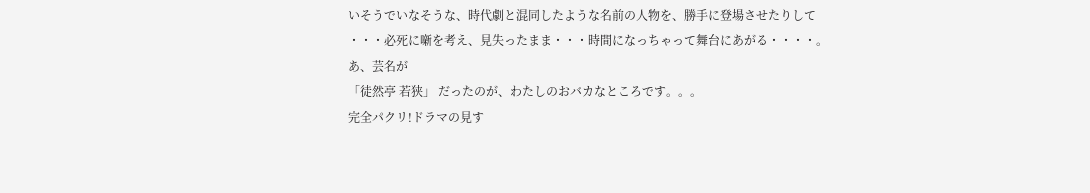いそうでいなそうな、時代劇と混同したような名前の人物を、勝手に登場させたりして
・・・必死に噺を考え、見失ったまま・・・時間になっちゃって舞台にあがる・・・・。
あ、芸名が
「徒然亭 若狭」 だったのが、わたしのおバカなところです。。。
完全パクリ!ドラマの見す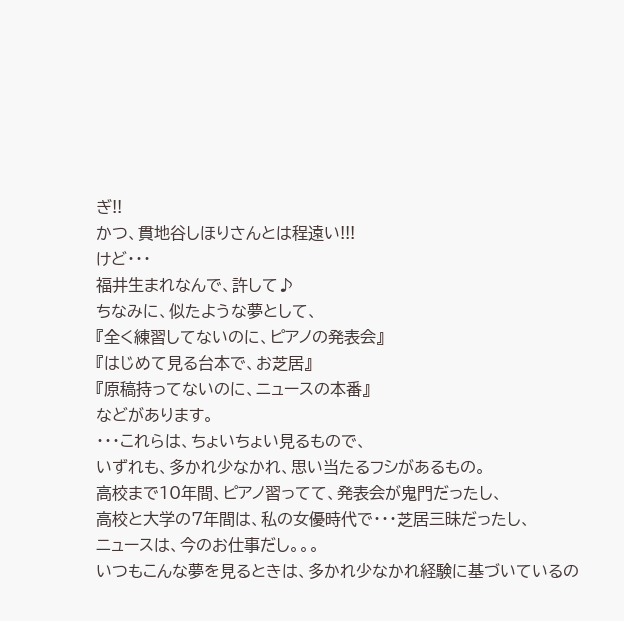ぎ!!
かつ、貫地谷しほりさんとは程遠い!!!
けど・・・
福井生まれなんで、許して♪
ちなみに、似たような夢として、
『全く練習してないのに、ピアノの発表会』
『はじめて見る台本で、お芝居』
『原稿持ってないのに、ニュースの本番』
などがあります。
・・・これらは、ちょいちょい見るもので、
いずれも、多かれ少なかれ、思い当たるフシがあるもの。
高校まで10年間、ピアノ習ってて、発表会が鬼門だったし、
高校と大学の7年間は、私の女優時代で・・・芝居三昧だったし、
ニュースは、今のお仕事だし。。。
いつもこんな夢を見るときは、多かれ少なかれ経験に基づいているの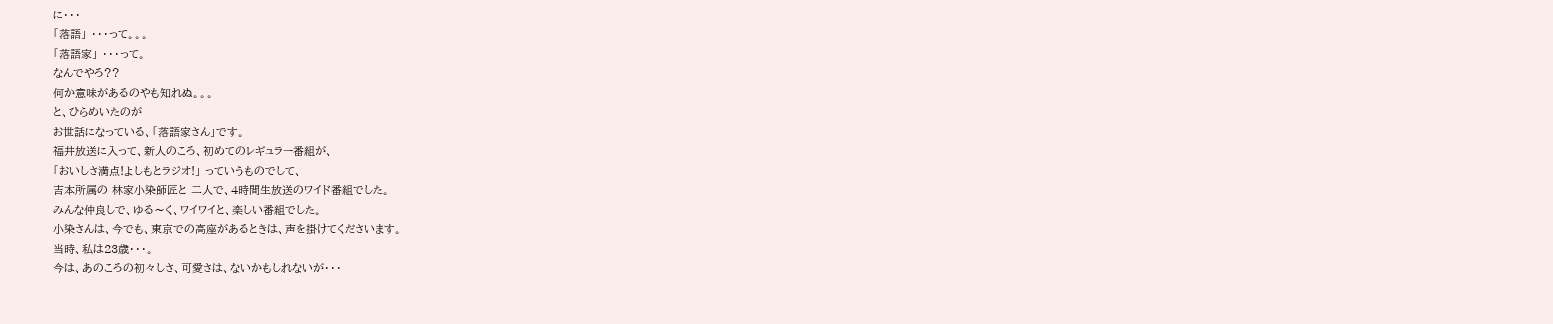に・・・
「落語」 ・・・って。。。
「落語家」 ・・・って。
なんでやろ??
何か意味があるのやも知れぬ。。。
と、ひらめいたのが
お世話になっている、「落語家さん」です。
福井放送に入って、新人のころ、初めてのレギュラー番組が、
「おいしさ満点!よしもとラジオ!」 っていうものでして、
吉本所属の 林家小染師匠と 二人で、4時間生放送のワイド番組でした。
みんな仲良しで、ゆる〜く、ワイワイと、楽しい番組でした。
小染さんは、今でも、東京での高座があるときは、声を掛けてくださいます。
当時、私は23歳・・・。
今は、あのころの初々しさ、可愛さは、ないかもしれないが・・・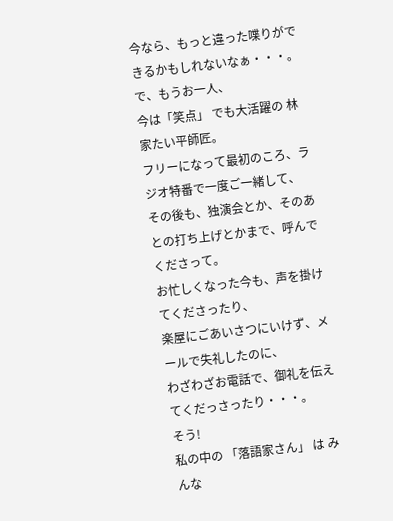今なら、もっと違った喋りができるかもしれないなぁ・・・。
で、もうお一人、
今は「笑点」 でも大活躍の 林家たい平師匠。
フリーになって最初のころ、ラジオ特番で一度ご一緒して、
その後も、独演会とか、そのあとの打ち上げとかまで、呼んでくださって。
お忙しくなった今も、声を掛けてくださったり、
楽屋にごあいさつにいけず、メールで失礼したのに、
わざわざお電話で、御礼を伝えてくだっさったり・・・。
そう!
私の中の 「落語家さん」 は みんな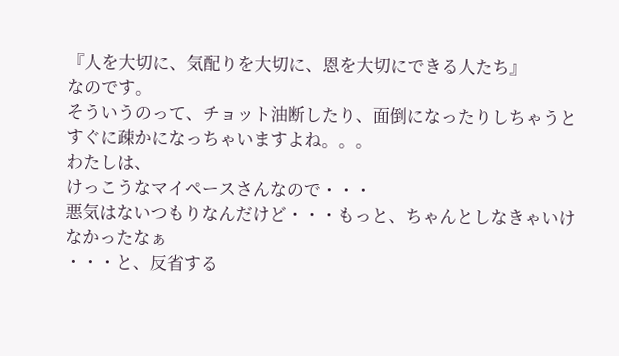『人を大切に、気配りを大切に、恩を大切にできる人たち』
なのです。
そういうのって、チョット油断したり、面倒になったりしちゃうと
すぐに疎かになっちゃいますよね。。。
わたしは、
けっこうなマイペースさんなので・・・
悪気はないつもりなんだけど・・・もっと、ちゃんとしなきゃいけなかったなぁ
・・・と、反省する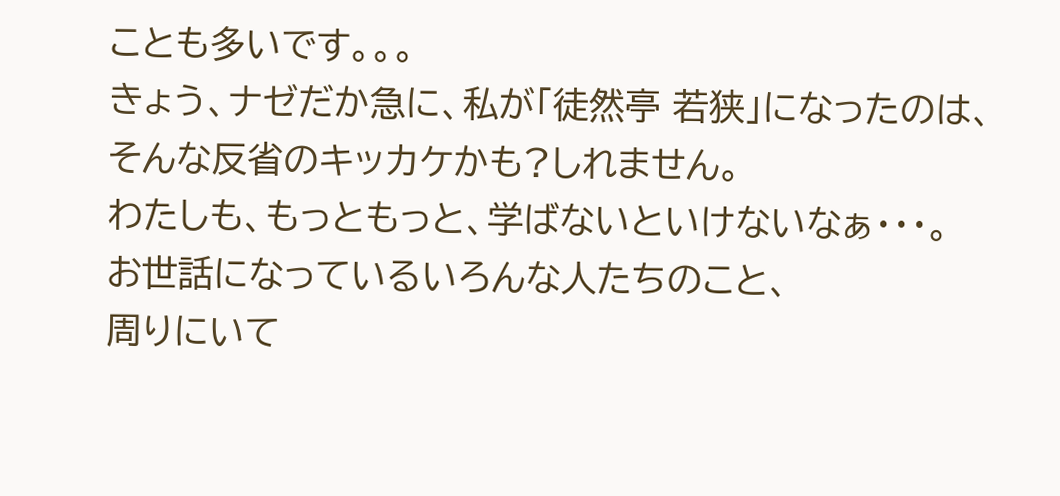ことも多いです。。。
きょう、ナゼだか急に、私が「徒然亭 若狭」になったのは、
そんな反省のキッカケかも?しれません。
わたしも、もっともっと、学ばないといけないなぁ・・・。
お世話になっているいろんな人たちのこと、
周りにいて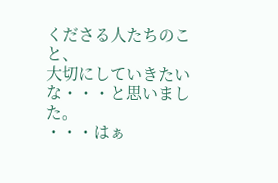くださる人たちのこと、
大切にしていきたいな・・・と思いました。
・・・はぁ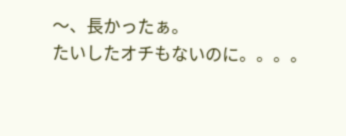〜、長かったぁ。
たいしたオチもないのに。。。。